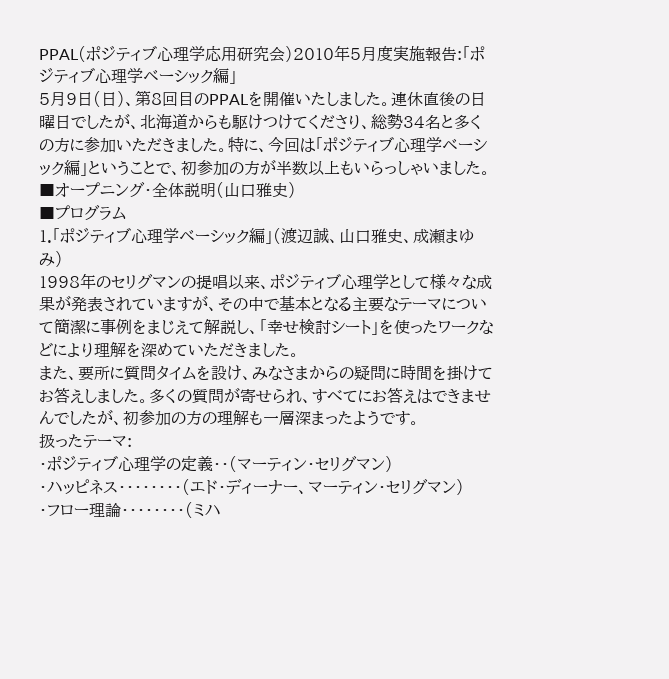PPAL(ポジティブ心理学応用研究会)2010年5月度実施報告:「ポジティブ心理学ベーシック編」
5月9日(日)、第8回目のPPALを開催いたしました。連休直後の日曜日でしたが、北海道からも駆けつけてくださり、総勢34名と多くの方に参加いただきました。特に、今回は「ポジティブ心理学ベーシック編」ということで、初参加の方が半数以上もいらっしゃいました。
■オープニング・全体説明(山口雅史)
■プログラム
1.「ポジティブ心理学ベーシック編」(渡辺誠、山口雅史、成瀬まゆみ)
1998年のセリグマンの提唱以来、ポジティブ心理学として様々な成果が発表されていますが、その中で基本となる主要なテーマについて簡潔に事例をまじえて解説し、「幸せ検討シート」を使ったワークなどにより理解を深めていただきました。
また、要所に質問タイムを設け、みなさまからの疑問に時間を掛けてお答えしました。多くの質問が寄せられ、すべてにお答えはできませんでしたが、初参加の方の理解も一層深まったようです。
扱ったテーマ:
・ポジティブ心理学の定義・・(マーティン・セリグマン)
・ハッピネス・・・・・・・・(エド・ディーナー、マーティン・セリグマン)
・フロー理論・・・・・・・・(ミハ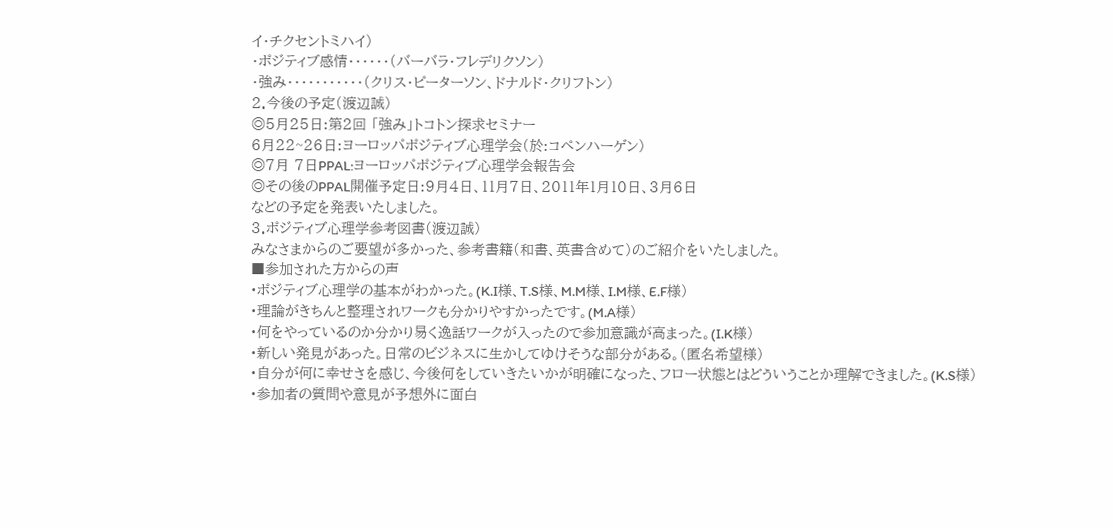イ・チクセントミハイ)
・ポジティブ感情・・・・・・(バーバラ・フレデリクソン)
・強み・・・・・・・・・・・(クリス・ピーターソン、ドナルド・クリフトン)
2.今後の予定(渡辺誠)
◎5月25日:第2回 「強み」トコトン探求セミナー
6月22~26日:ヨーロッパポジティブ心理学会(於:コペンハーゲン)
◎7月 7日PPAL:ヨーロッパポジティブ心理学会報告会
◎その後のPPAL開催予定日:9月4日、11月7日、2011年1月10日、3月6日
などの予定を発表いたしました。
3.ポジティブ心理学参考図書(渡辺誠)
みなさまからのご要望が多かった、参考書籍(和書、英書含めて)のご紹介をいたしました。
■参加された方からの声
•ポジティブ心理学の基本がわかった。(K.I様、T.S様、M.M様、I.M様、E.F様)
•理論がきちんと整理されワークも分かりやすかったです。(M.A様)
•何をやっているのか分かり易く逸話ワークが入ったので参加意識が高まった。(I.K様)
•新しい発見があった。日常のビジネスに生かしてゆけそうな部分がある。(匿名希望様)
•自分が何に幸せさを感じ、今後何をしていきたいかが明確になった、フロー状態とはどういうことか理解できました。(K.S様)
•参加者の質問や意見が予想外に面白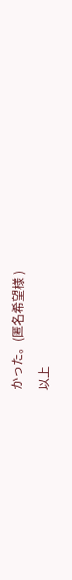かった。(匿名希望様 )
以上